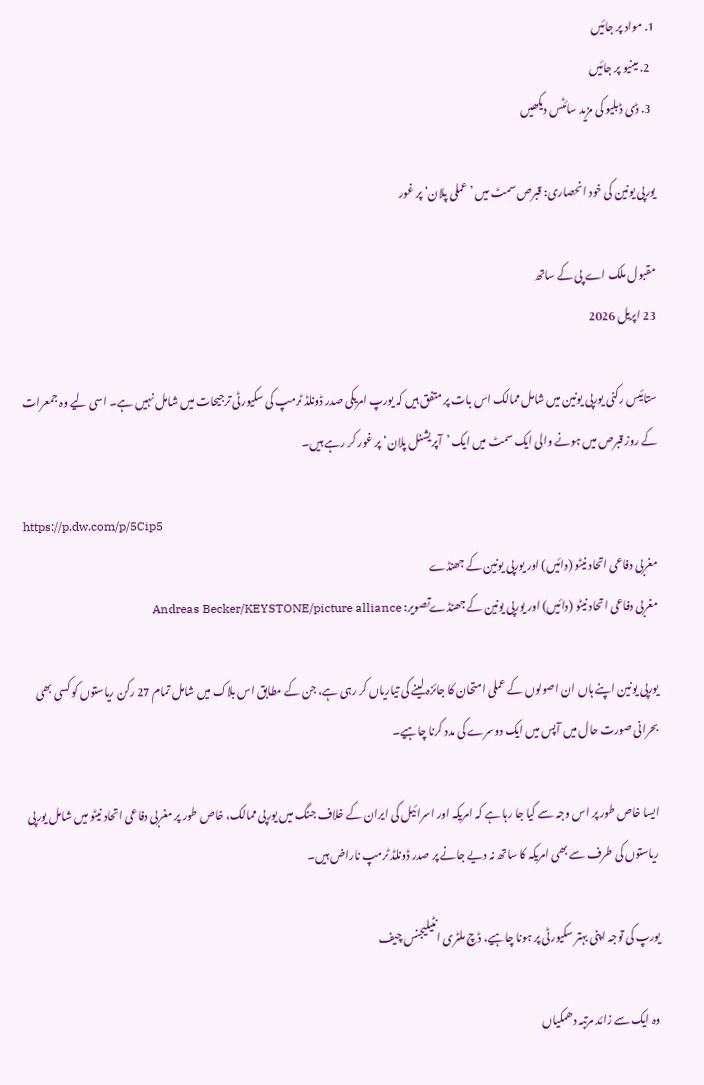1. مواد پر جائیں
  2. مینیو پر جائیں
  3. ڈی ڈبلیو کی مزید سائٹس دیکھیں

یورپی یونین کی خود انحصاری: قبرص سمٹ میں ’عملی پلان‘ پر غور

مقبول ملک اے پی کے ساتھ
23 اپریل 2026

ستائیس رکنی یورپی یونین میں شامل ممالک اس بات پر متفق ہیں کہ یورپ امریکی صدر ڈونلڈ ٹرمپ کی سکیورٹی ترجیحات میں شامل نہیں ہے۔ اسی لیے وہ جمعرات کے روز قبرص میں ہونے والی ایک سمٹ میں ایک ’آپریشنل پلان‘ پر غور کر رہے ہیں۔

https://p.dw.com/p/5Cip5
مغربی دفاعی اتحاد نیٹو (دائیں) اور یورپی یونین کے جھنڈے
مغربی دفاعی اتحاد نیٹو (دائیں) اور یورپی یونین کے جھنڈےتصویر: Andreas Becker/KEYSTONE/picture alliance

یورپی یونین اپنے ہاں ان اصولوں کے عملی امتحان کا جائزہ لینے کی تیاریاں کر رہی ہے، جن کے مطابق اس بلاک میں شامل تمام 27 رکن ریاستوں کو کسی بھی بحرانی صورت حال میں آپس میں ایک دوسرے کی مدد کرنا چاہیے۔

ایسا خاص طور پر اس وجہ سے کیا جا رہا ہے کہ امریکہ اور اسرائیل کی ایران کے خلاف جنگ میں یورپی ممالک، خاص طور پر مغربی دفاعی اتحاد نیٹو میں شامل یورپی ریاستوں کی طرف سے بھی امریکہ کا ساتھ نہ دیے جانے پر صدر ڈونلڈ ٹرمپ ناراض ہیں۔

یورپ کی توجہ اپنی بہتر سکیورٹی پر ہونا چاہیے، ڈچ ملٹری انٹیلیجنس چیف

وہ ایک سے زائد مرتبہ دھمکیاں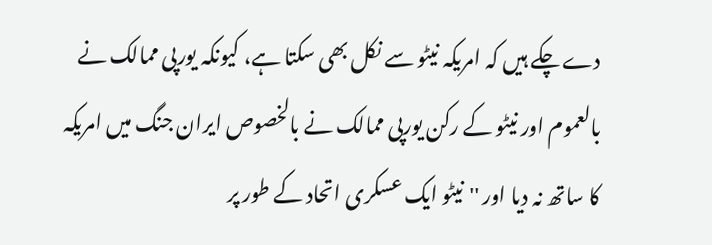دے چکے ہیں کہ امریکہ نیٹو سے نکل بھی سکتا ہے، کیونکہ یورپی ممالک نے بالعموم اور نیٹو کے رکن یورپی ممالک نے بالخصوص ایران جنگ میں امریکہ کا ساتھ نہ دیا اور ''نیٹو ایک عسکری اتحاد کے طور پر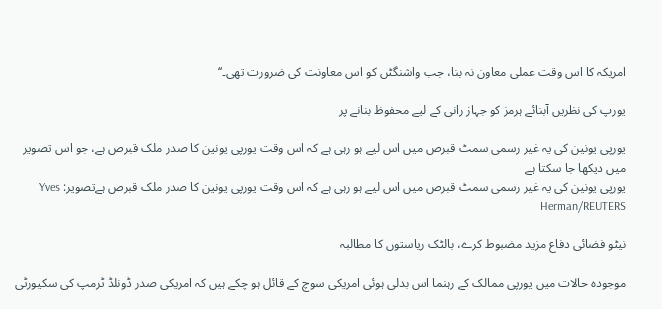امریکہ کا اس وقت عملی معاون نہ بنا، جب واشنگٹں کو اس معاونت کی ضرورت تھی۔‘‘

یورپ کی نظریں آبنائے ہرمز کو جہاز رانی کے لیے محفوظ بنانے پر

یورپی یونین کی یہ غیر رسمی سمٹ قبرص میں اس لیے ہو رہی ہے کہ اس وقت یورپی یونین کا صدر ملک قبرص ہے، جو اس تصویر میں دیکھا جا سکتا ہے
یورپی یونین کی یہ غیر رسمی سمٹ قبرص میں اس لیے ہو رہی ہے کہ اس وقت یورپی یونین کا صدر ملک قبرص ہےتصویر: Yves Herman/REUTERS

نیٹو فضائی دفاع مزید مضبوط کرے، بالٹک ریاستوں کا مطالبہ

موجودہ حالات میں یورپی ممالک کے رہنما اس بدلی ہوئی امریکی سوچ کے قائل ہو چکے ہیں کہ امریکی صدر ڈونلڈ ٹرمپ کی سکیورٹی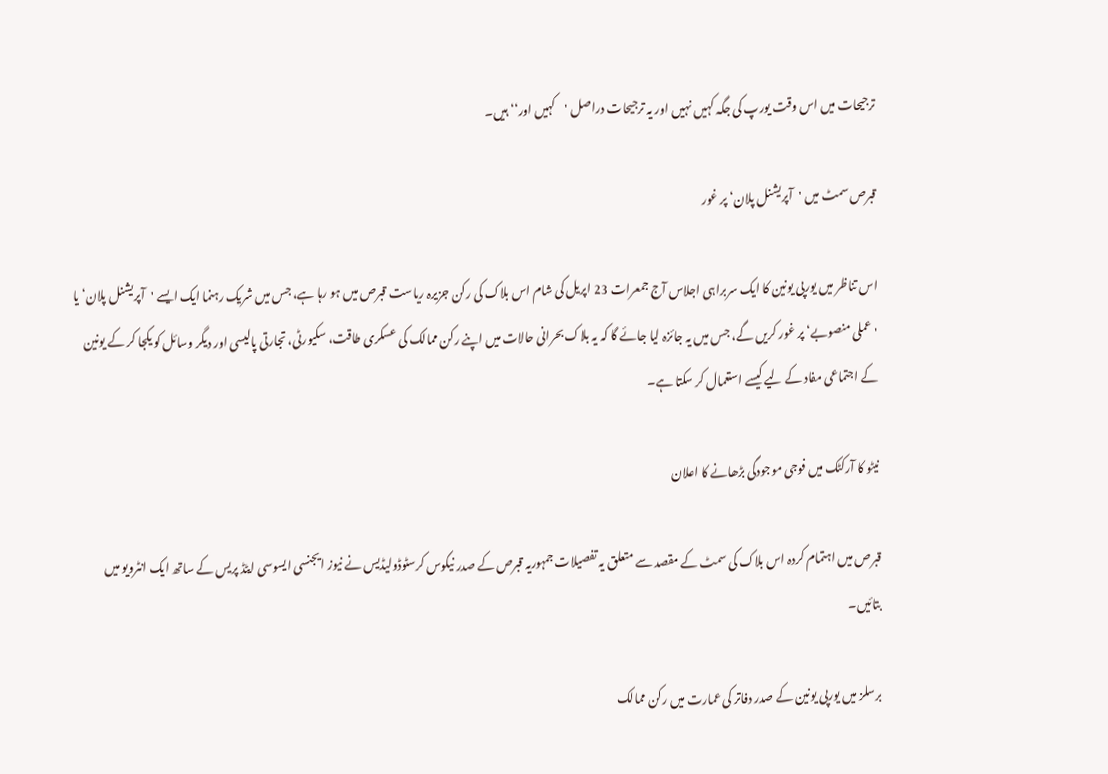ترجیحات میں اس وقت یورپ کی جگہ کہیں نہیں اور یہ ترجیحات دراصل 'کہیں اور‘‘ ہیں۔

قبرص سمٹ میں 'آپریشنل پلان‘ پر غور

اس تناظر میں یورپی یونین کا ایک سربراہی اجلاس آج جمعرات 23 اپریل کی شام اس بلاک کی رکن جزیرہ ریاست قبرص میں ہو رہا ہے، جس میں شریک رہنما ایک ایسے 'آپریشنل پلان‘ یا 'عملی منصوبے‘ پر غور کریں گے، جس میں یہ جائزہ لیا جائے گا کہ یہ بلاک بحرانی حالات میں اپنے رکن ممالک کی عسکری طاقت، سکیورٹی، تجارتی پالیسی اور دیگر وسائل کو یکجا کر کے یونین کے اجتماعی مفاد کے لیے کیسے استعمال کر سکتا ہے۔

نیٹو کا آرکٹک میں فوجی موجودگی بڑھانے کا اعلان

قبرص میں اہتمام کردہ اس بلاک کی سمٹ کے مقصد سے متعلق یہ تفصیلات جمہوریہ قبرص کے صدر نیکوس کرسٹوڈولیڈیس نے نیوز ایجنسی ایسوسی ایٹڈ پریس کے ساتھ ایک انٹرویو میں بتائیں۔

برسلز میں یورپی یونین کے صدر دفاتر کی عمارت میں رکن ممالک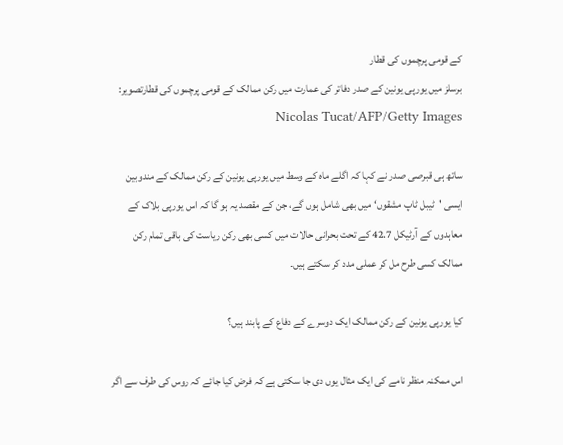کے قومی پرچموں کی قطار
برسلز میں یورپی یونین کے صدر دفاتر کی عمارت میں رکن ممالک کے قومی پرچموں کی قطارتصویر: Nicolas Tucat/AFP/Getty Images

ساتھ ہی قبرصی صدر نے کہا کہ اگلے ماہ کے وسط میں یورپی یونین کے رکن ممالک کے مندوبین ایسی 'ٹیبل ٹاپ مشقوں‘ میں بھی شامل ہوں گے، جن کے مقصد یہ ہو گا کہ اس یورپی بلاک کے معاہدوں کے آرٹیکل 42.7 کے تحت بحرانی حالات میں کسی بھی رکن ریاست کی باقی تمام رکن ممالک کسی طرح مل کر عملی مدد کر سکتے ہیں۔

کیا یورپی یونین کے رکن ممالک ایک دوسرے کے دفاع کے پابند ہیں؟

اس ممکنہ منظر نامے کی ایک مثال یوں دی جا سکتی ہے کہ فرض کیا جائے کہ روس کی طرف سے اگر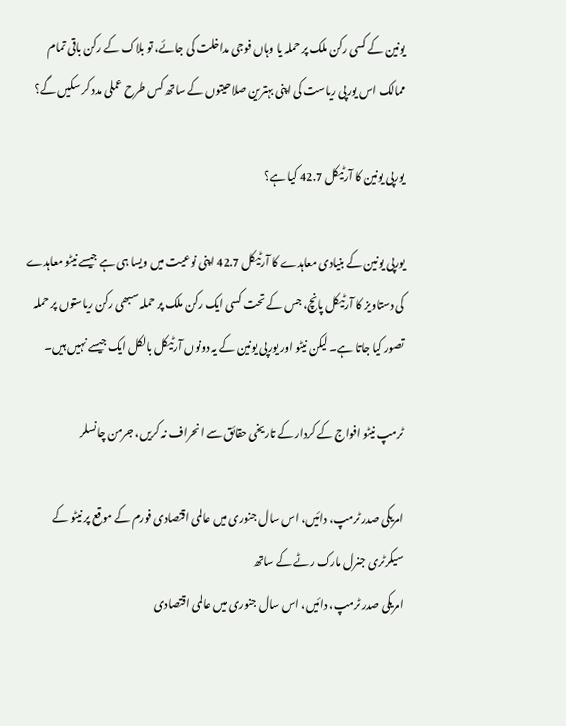یونین کے کسی رکن ملک پر حملہ یا وہاں فوجی مداخلت کی جائے، تو بلاک کے رکن باقی تمام ممالک اس یورپی ریاست کی اپنی بہترین صلاحیتوں کے ساتھ کس طرح عملی مدد کر سکیں گے؟

یورپی یونین کا آرٹیکل 42.7 کیا ہے؟

یورپی یونین کے بنیادی معاہدے کا آرٹیکل 42.7 اپنی نوعیت میں ویسا ہی ہے جیسے نیٹو معاہدے کی دستاویز کا آرٹیکل پانچ، جس کے تحت کسی ایک رکن ملک پر حملہ سبھی رکن ریاستوں پر حملہ تصور کیا جاتا ہے۔ لیکن نیٹو اور یورپی یونین کے یہ دونوں آرٹیکل بالکل ایک جیسے نہیں ہیں۔

ٹرمپ نیٹو افواج کے کردار کے تاریخی حقائق سے انحراف نہ کریں، جرمن چانسلر

امریکی صدر ٹرمپ، دائیں، اس سال جنوری میں عالمی اقتصادی فورم کے موقع پر نیٹو کے سیکرٹری جنرل مارک رٹے کے ساتھ
امریکی صدر ٹرمپ، دائیں، اس سال جنوری میں عالمی اقتصادی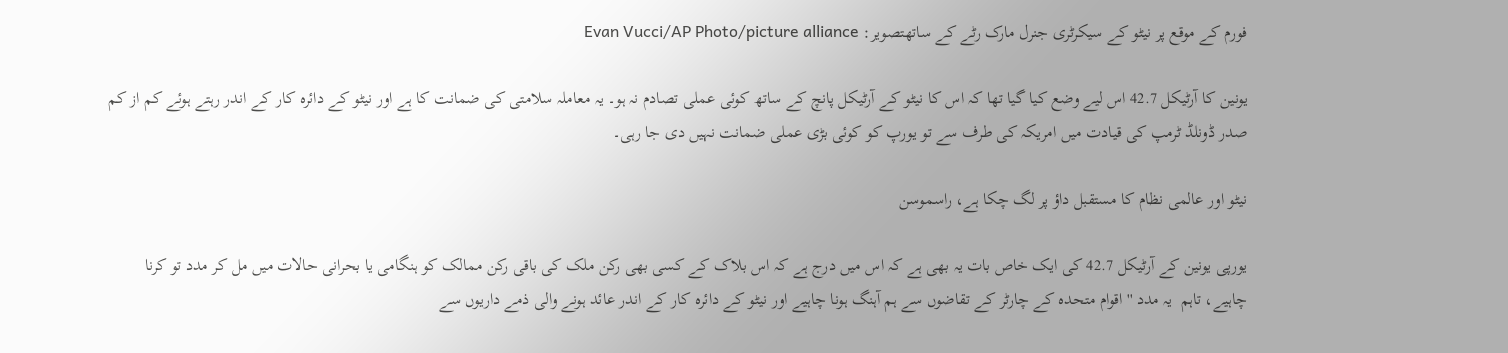فورم کے موقع پر نیٹو کے سیکرٹری جنرل مارک رٹے کے ساتھتصویر: Evan Vucci/AP Photo/picture alliance

یونین کا آرٹیکل 42.7 اس لیے وضع کیا گیا تھا کہ اس کا نیٹو کے آرٹیکل پانچ کے ساتھ کوئی عملی تصادم نہ ہو۔ یہ معاملہ سلامتی کی ضمانت کا ہے اور نیٹو کے دائرہ کار کے اندر رہتے ہوئے کم از کم صدر ڈونلڈ ٹرمپ کی قیادت میں امریکہ کی طرف سے تو یورپ کو کوئی بڑی عملی ضمانت نہیں دی جا رہی۔

نیٹو اور عالمی نظام کا مستقبل داؤ پر لگ چکا ہے، راسموسن

یورپی یونین کے آرٹیکل 42.7 کی ایک خاص بات یہ بھی ہے کہ اس میں درج ہے کہ اس بلاک کے کسی بھی رکن ملک کی باقی رکن ممالک کو ہنگامی یا بحرانی حالات میں مل کر مدد تو کرنا چاہیے، تاہم  یہ مدد '' اقوام متحدہ کے چارٹر کے تقاضوں سے ہم آہنگ ہونا چاہیے اور نیٹو کے دائرہ کار کے اندر عائد ہونے والی ذمے داریوں سے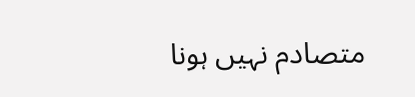متصادم نہیں ہونا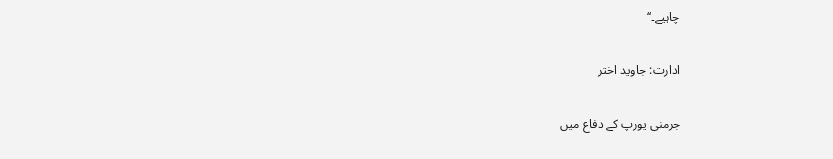چاہیے۔‘‘

ادارت: جاوید اختر

جرمنی يورپ کے دفاع ميں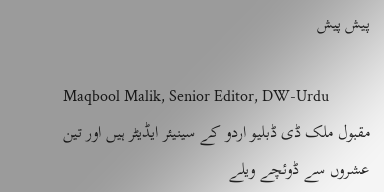پيش پيش

Maqbool Malik, Senior Editor, DW-Urdu
مقبول ملک ڈی ڈبلیو اردو کے سینیئر ایڈیٹر ہیں اور تین عشروں سے ڈوئچے ویلے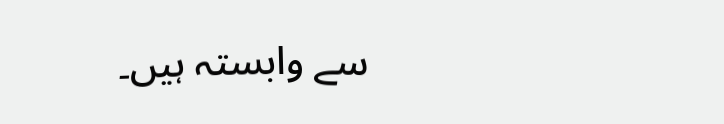سے وابستہ ہیں۔